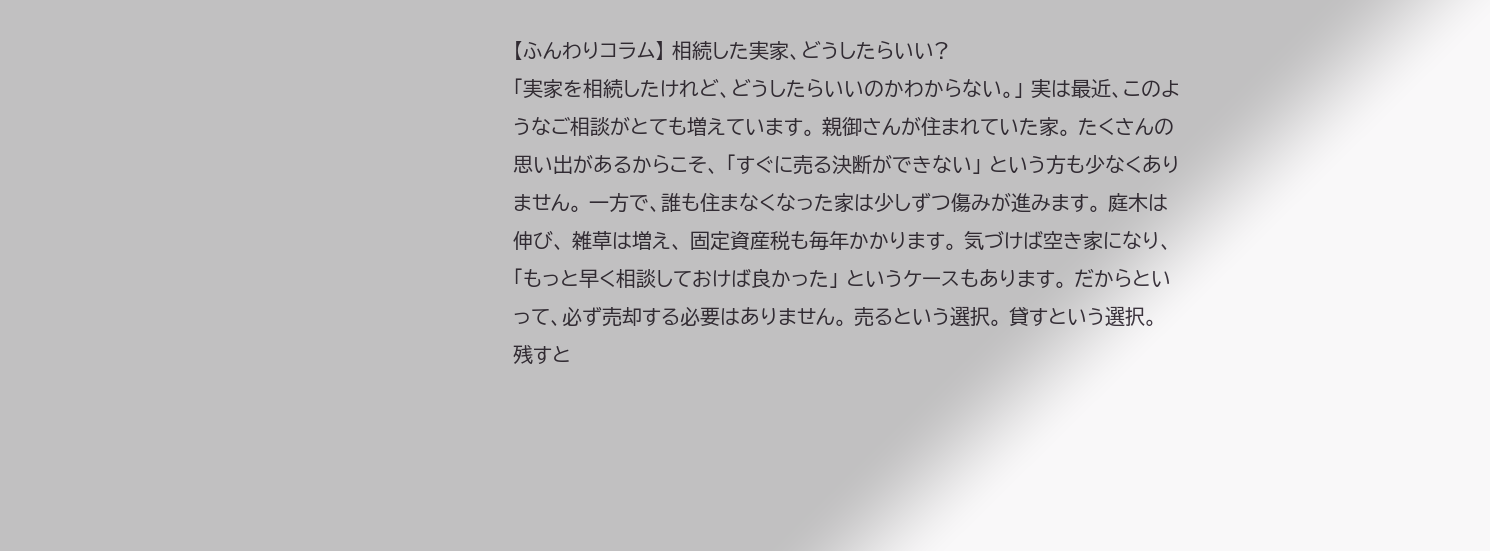【ふんわりコラム】 相続した実家、どうしたらいい?
「実家を相続したけれど、どうしたらいいのかわからない。」 実は最近、このようなご相談がとても増えています。 親御さんが住まれていた家。 たくさんの思い出があるからこそ、 「すぐに売る決断ができない」 という方も少なくありません。 一方で、誰も住まなくなった家は少しずつ傷みが進みます。 庭木は伸び、 雑草は増え、 固定資産税も毎年かかります。 気づけば空き家になり、 「もっと早く相談しておけば良かった」 というケースもあります。 だからといって、必ず売却する必要はありません。 売るという選択。 貸すという選択。 残すと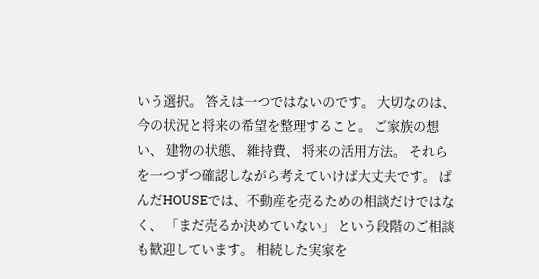いう選択。 答えは一つではないのです。 大切なのは、今の状況と将来の希望を整理すること。 ご家族の想い、 建物の状態、 維持費、 将来の活用方法。 それらを一つずつ確認しながら考えていけば大丈夫です。 ぱんだHOUSEでは、不動産を売るための相談だけではなく、 「まだ売るか決めていない」 という段階のご相談も歓迎しています。 相続した実家を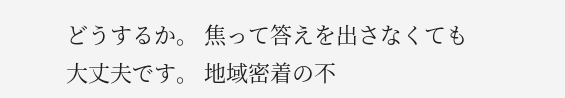どうするか。 焦って答えを出さなくても大丈夫です。 地域密着の不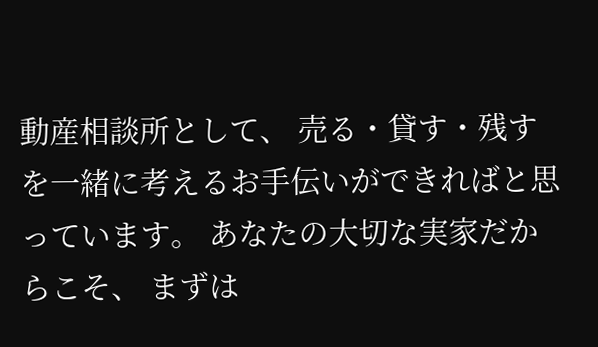動産相談所として、 売る・貸す・残すを一緒に考えるお手伝いができればと思っています。 あなたの大切な実家だからこそ、 まずは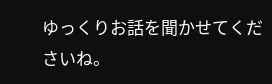ゆっくりお話を聞かせてくださいね。